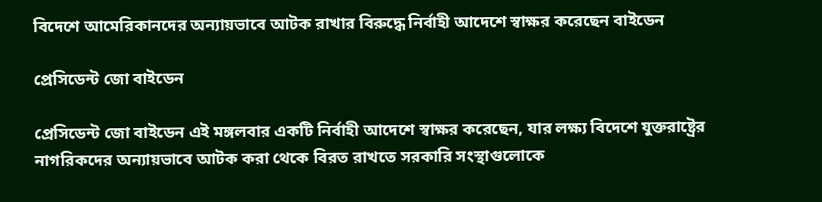বিদেশে আমেরিকানদের অন্যায়ভাবে আটক রাখার বিরুদ্ধে নির্বাহী আদেশে স্বাক্ষর করেছেন বাইডেন

প্রেসিডেন্ট জো বাইডেন

প্রেসিডেন্ট জো বাইডেন এই মঙ্গলবার একটি নির্বাহী আদেশে স্বাক্ষর করেছেন, যার লক্ষ্য বিদেশে যুক্তরাষ্ট্রের নাগরিকদের অন্যায়ভাবে আটক করা থেকে বিরত রাখতে সরকারি সংস্থাগুলোকে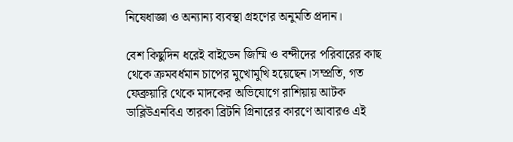নিষেধাজ্ঞা ও অন্যান্য ব্যবস্থা গ্রহণের অনুমতি প্রদান।

বেশ কিছুদিন ধরেই বাইডেন জিম্মি ও বন্দীদের পরিবারের কাছ থেকে ক্রমবর্ধমান চাপের মুখোমুখি হয়েছেন।সম্প্রতি, গত ফেব্রুয়ারি থেকে মাদকের অভিযোগে রাশিয়ায় আটক ডাব্লিউএনবিএ তারকা ব্রিটনি গ্রিনারের কারণে আবারও এই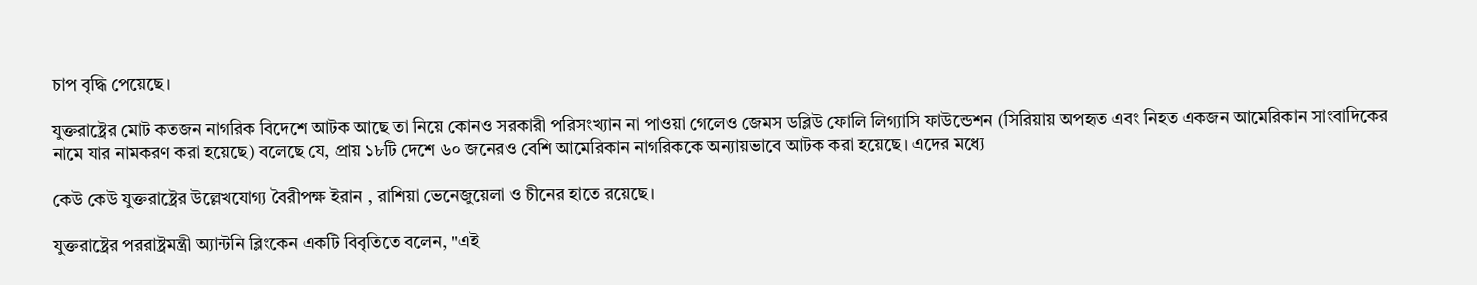চাপ বৃদ্ধি পেয়েছে।

যুক্তরাষ্ট্রের মোট কতজন নাগরিক বিদেশে আটক আছে তা নিয়ে কোনও সরকারী পরিসংখ্যান না পাওয়া গেলেও জেমস ডব্লিউ ফোলি লিগ্যাসি ফাউন্ডেশন (সিরিয়ায় অপহৃত এবং নিহত একজন আমেরিকান সাংবাদিকের নামে যার নামকরণ করা হয়েছে) বলেছে যে, প্রায় ১৮টি দেশে ৬০ জনেরও বেশি আমেরিকান নাগরিককে অন্যায়ভাবে আটক করা হয়েছে। এদের মধ্যে

কেউ কেউ যুক্তরাষ্ট্রের উল্লেখযোগ্য বৈরীপক্ষ ইরান , রাশিয়া ভেনেজুয়েলা ও চীনের হাতে রয়েছে।

যুক্তরাষ্ট্রের পররাষ্ট্রমন্ত্রী অ্যান্টনি ব্লিংকেন একটি বিবৃতিতে বলেন, "এই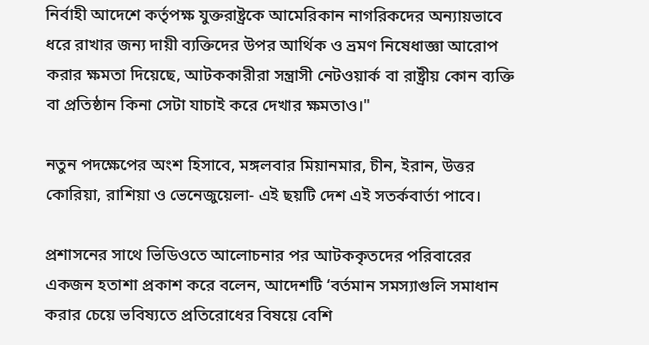নির্বাহী আদেশে কর্তৃপক্ষ যুক্তরাষ্ট্রকে আমেরিকান নাগরিকদের অন্যায়ভাবে ধরে রাখার জন্য দায়ী ব্যক্তিদের উপর আর্থিক ও ভ্রমণ নিষেধাজ্ঞা আরোপ করার ক্ষমতা দিয়েছে, আটককারীরা সন্ত্রাসী নেটওয়ার্ক বা রাষ্ট্রীয় কোন ব্যক্তি বা প্রতিষ্ঠান কিনা সেটা যাচাই করে দেখার ক্ষমতাও।"

নতুন পদক্ষেপের অংশ হিসাবে, মঙ্গলবার মিয়ানমার, চীন, ইরান, উত্তর কোরিয়া, রাশিয়া ও ভেনেজুয়েলা- এই ছয়টি দেশ এই সতর্কবার্তা পাবে।

প্রশাসনের সাথে ভিডিওতে আলোচনার পর আটককৃতদের পরিবারের একজন হতাশা প্রকাশ করে বলেন, আদেশটি ‘বর্তমান সমস্যাগুলি সমাধান করার চেয়ে ভবিষ্যতে প্রতিরোধের বিষয়ে বেশি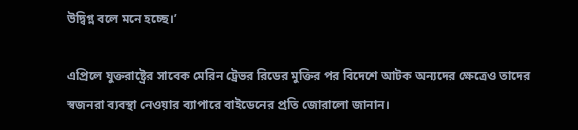উদ্বিগ্ন বলে মনে হচ্ছে।’

এপ্রিলে যুক্তরাষ্ট্রের সাবেক মেরিন ট্রেভর রিডের মুক্তির পর বিদেশে আটক অন্যদের ক্ষেত্রেও তাদের স্বজনরা ব্যবস্থা নেওয়ার ব্যাপারে বাইডেনের প্রতি জোরালো জানান।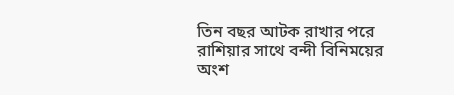তিন বছর আটক রাখার পরে রাশিয়ার সাথে বন্দী বিনিময়ের অংশ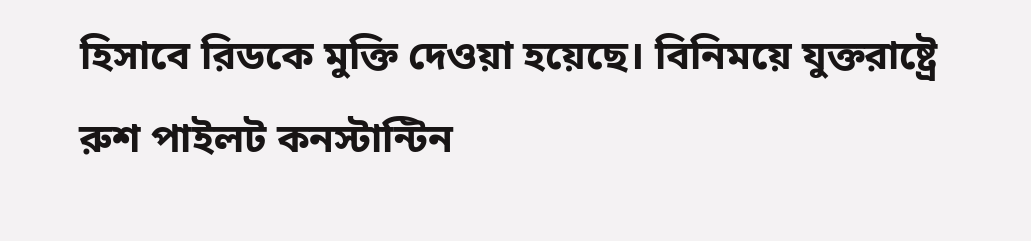হিসাবে রিডকে মুক্তি দেওয়া হয়েছে। বিনিময়ে যুক্তরাষ্ট্রে রুশ পাইলট কনস্টান্টিন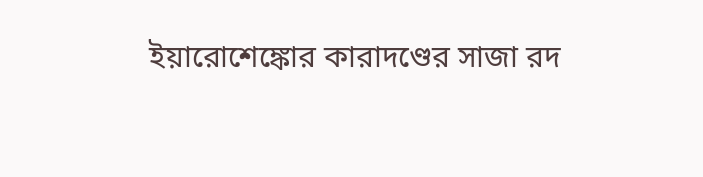ইয়ারোশেঙ্কোর কারাদণ্ডের সাজা রদ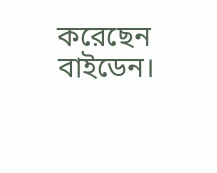করেছেন বাইডেন।